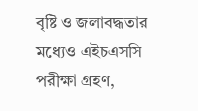বৃষ্টি ও জলাবদ্ধতার মধ্যেও এইচএসসি পরীক্ষা গ্রহণ,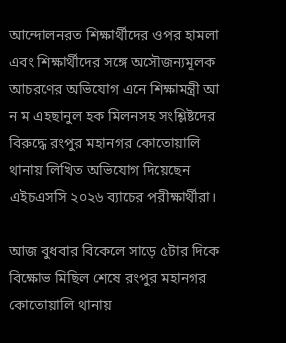আন্দোলনরত শিক্ষার্থীদের ওপর হামলা এবং শিক্ষার্থীদের সঙ্গে অসৌজন্যমূলক আচরণের অভিযোগ এনে শিক্ষামন্ত্রী আ ন ম এহছানুল হক মিলনসহ সংশ্লিষ্টদের বিরুদ্ধে রংপুর মহানগর কোতোয়ালি থানায় লিখিত অভিযোগ দিয়েছেন এইচএসসি ২০২৬ ব্যাচের পরীক্ষার্থীরা।

আজ বুধবার বিকেলে সাড়ে ৫টার দিকে বিক্ষোভ মিছিল শেষে রংপুর মহানগর কোতোয়ালি থানায়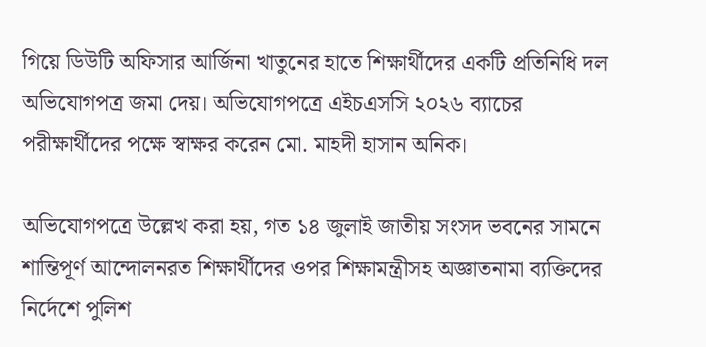গিয়ে ডিউটি অফিসার আর্জিনা খাতুনের হাতে শিক্ষার্থীদের একটি প্রতিনিধি দল অভিযোগপত্র জমা দেয়। অভিযোগপত্রে এইচএসসি ২০২৬ ব্যাচের পরীক্ষার্থীদের পক্ষে স্বাক্ষর করেন মো. মাহদী হাসান অনিক।

অভিযোগপত্রে উল্লেখ করা হয়, গত ১৪ জুলাই জাতীয় সংসদ ভবনের সামনে শান্তিপূর্ণ আন্দোলনরত শিক্ষার্থীদের ওপর শিক্ষামন্ত্রীসহ অজ্ঞাতনামা ব্যক্তিদের নির্দেশে পুলিশ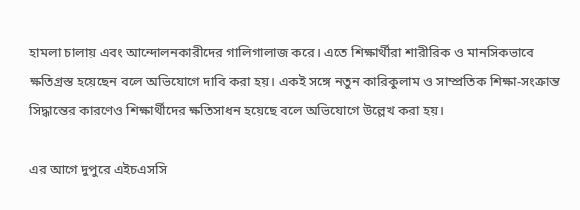হামলা চালায় এবং আন্দোলনকারীদের গালিগালাজ করে। এতে শিক্ষার্থীরা শারীরিক ও মানসিকভাবে ক্ষতিগ্রস্ত হয়েছেন বলে অভিযোগে দাবি করা হয়। একই সঙ্গে নতুন কারিকুলাম ও সাম্প্রতিক শিক্ষা-সংক্রান্ত সিদ্ধান্তের কারণেও শিক্ষার্থীদের ক্ষতিসাধন হয়েছে বলে অভিযোগে উল্লেখ করা হয়।

এর আগে দুপুরে এইচএসসি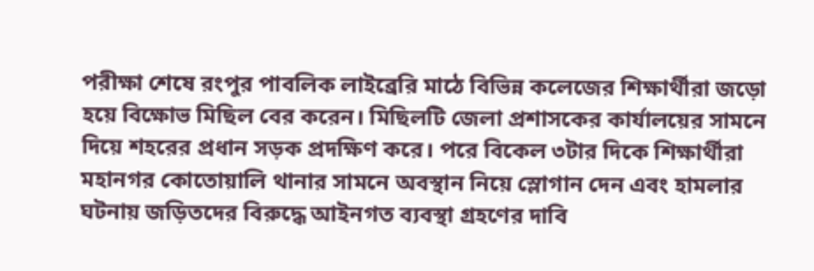পরীক্ষা শেষে রংপুর পাবলিক লাইব্রেরি মাঠে বিভিন্ন কলেজের শিক্ষার্থীরা জড়ো হয়ে বিক্ষোভ মিছিল বের করেন। মিছিলটি জেলা প্রশাসকের কার্যালয়ের সামনে দিয়ে শহরের প্রধান সড়ক প্রদক্ষিণ করে। পরে বিকেল ৩টার দিকে শিক্ষার্থীরা মহানগর কোতোয়ালি থানার সামনে অবস্থান নিয়ে স্লোগান দেন এবং হামলার ঘটনায় জড়িতদের বিরুদ্ধে আইনগত ব্যবস্থা গ্রহণের দাবি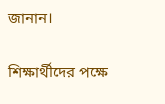জানান।

শিক্ষার্থীদের পক্ষে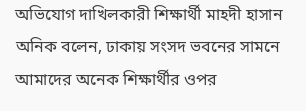অভিযোগ দাখিলকারী শিক্ষার্থী মাহদী হাসান অনিক বলেন, ঢাকায় সংসদ ভবনের সামনে আমাদের অনেক শিক্ষার্থীর ওপর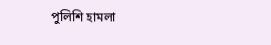পুলিশি হামলা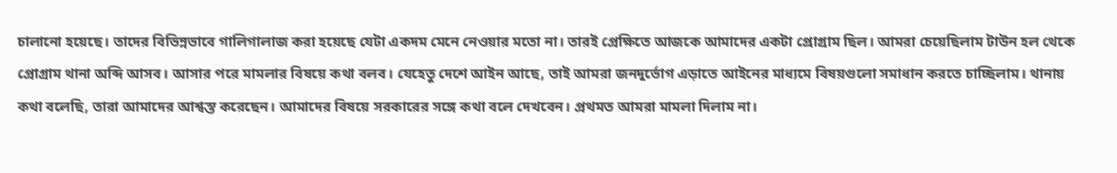চালানো হয়েছে। তাদের বিভিন্নভাবে গালিগালাজ করা হয়েছে যেটা একদম মেনে নেওয়ার মতো না। তারই প্রেক্ষিতে আজকে আমাদের একটা প্রোগ্রাম ছিল। আমরা চেয়েছিলাম টাউন হল থেকে প্রোগ্রাম থানা অব্দি আসব। আসার পরে মামলার বিষয়ে কথা বলব। যেহেতু দেশে আইন আছে, তাই আমরা জনদুর্ভোগ এড়াতে আইনের মাধ্যমে বিষয়গুলো সমাধান করতে চাচ্ছিলাম। থানায় কথা বলেছি, তারা আমাদের আশ্বস্ত করেছেন। আমাদের বিষয়ে সরকারের সঙ্গে কথা বলে দেখবেন। প্রথমত আমরা মামলা দিলাম না।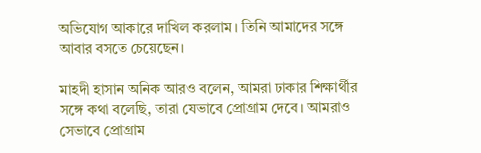অভিযোগ আকারে দাখিল করলাম। তিনি আমাদের সঙ্গে আবার বসতে চেয়েছেন।

মাহদী হাসান অনিক আরও বলেন, আমরা ঢাকার শিক্ষার্থীর সঙ্গে কথা বলেছি, তারা যেভাবে প্রোগ্রাম দেবে। আমরাও সেভাবে প্রোগ্রাম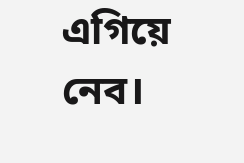এগিয়ে নেব।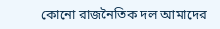কোনো রাজনৈতিক দল আমাদের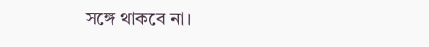সঙ্গে থাকবে না।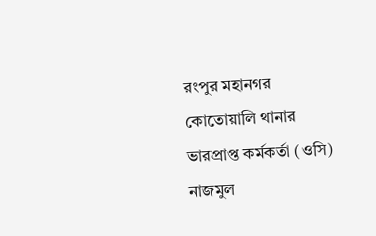রংপুর মহানগর কোতোয়ালি থানার ভারপ্রাপ্ত কর্মকর্তা (ওসি) নাজমুল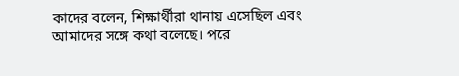কাদের বলেন, শিক্ষার্থীরা থানায় এসেছিল এবং আমাদের সঙ্গে কথা বলেছে। পরে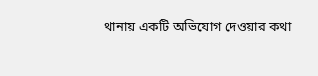থানায় একটি অভিযোগ দেওয়ার কথা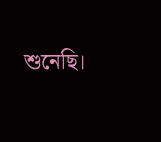শুনেছি।